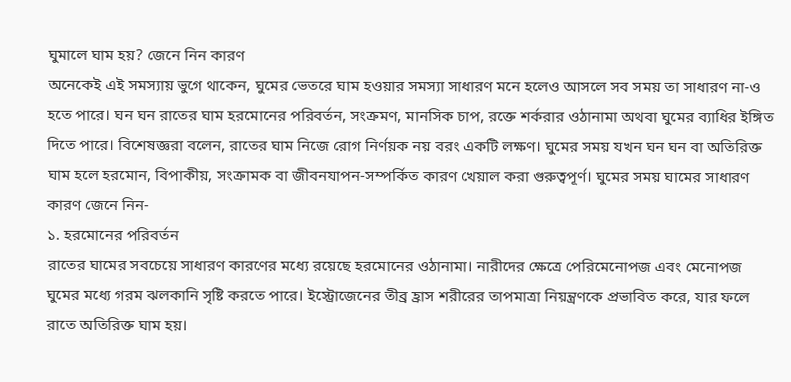ঘুমালে ঘাম হয়? জেনে নিন কারণ
অনেকেই এই সমস্যায় ভুগে থাকেন, ঘুমের ভেতরে ঘাম হওয়ার সমস্যা সাধারণ মনে হলেও আসলে সব সময় তা সাধারণ না-ও হতে পারে। ঘন ঘন রাতের ঘাম হরমোনের পরিবর্তন, সংক্রমণ, মানসিক চাপ, রক্তে শর্করার ওঠানামা অথবা ঘুমের ব্যাধির ইঙ্গিত দিতে পারে। বিশেষজ্ঞরা বলেন, রাতের ঘাম নিজে রোগ নির্ণয়ক নয় বরং একটি লক্ষণ। ঘুমের সময় যখন ঘন ঘন বা অতিরিক্ত ঘাম হলে হরমোন, বিপাকীয়, সংক্রামক বা জীবনযাপন-সম্পর্কিত কারণ খেয়াল করা গুরুত্বপূর্ণ। ঘুমের সময় ঘামের সাধারণ কারণ জেনে নিন-
১. হরমোনের পরিবর্তন
রাতের ঘামের সবচেয়ে সাধারণ কারণের মধ্যে রয়েছে হরমোনের ওঠানামা। নারীদের ক্ষেত্রে পেরিমেনোপজ এবং মেনোপজ ঘুমের মধ্যে গরম ঝলকানি সৃষ্টি করতে পারে। ইস্ট্রোজেনের তীব্র হ্রাস শরীরের তাপমাত্রা নিয়ন্ত্রণকে প্রভাবিত করে, যার ফলে রাতে অতিরিক্ত ঘাম হয়।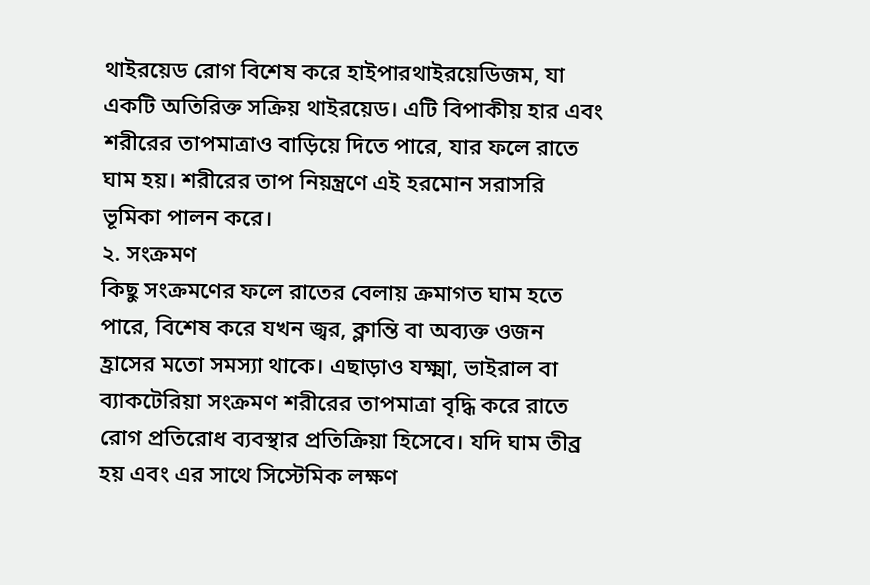থাইরয়েড রোগ বিশেষ করে হাইপারথাইরয়েডিজম, যা একটি অতিরিক্ত সক্রিয় থাইরয়েড। এটি বিপাকীয় হার এবং শরীরের তাপমাত্রাও বাড়িয়ে দিতে পারে, যার ফলে রাতে ঘাম হয়। শরীরের তাপ নিয়ন্ত্রণে এই হরমোন সরাসরি ভূমিকা পালন করে।
২. সংক্রমণ
কিছু সংক্রমণের ফলে রাতের বেলায় ক্রমাগত ঘাম হতে পারে, বিশেষ করে যখন জ্বর, ক্লান্তি বা অব্যক্ত ওজন হ্রাসের মতো সমস্যা থাকে। এছাড়াও যক্ষ্মা, ভাইরাল বা ব্যাকটেরিয়া সংক্রমণ শরীরের তাপমাত্রা বৃদ্ধি করে রাতে রোগ প্রতিরোধ ব্যবস্থার প্রতিক্রিয়া হিসেবে। যদি ঘাম তীব্র হয় এবং এর সাথে সিস্টেমিক লক্ষণ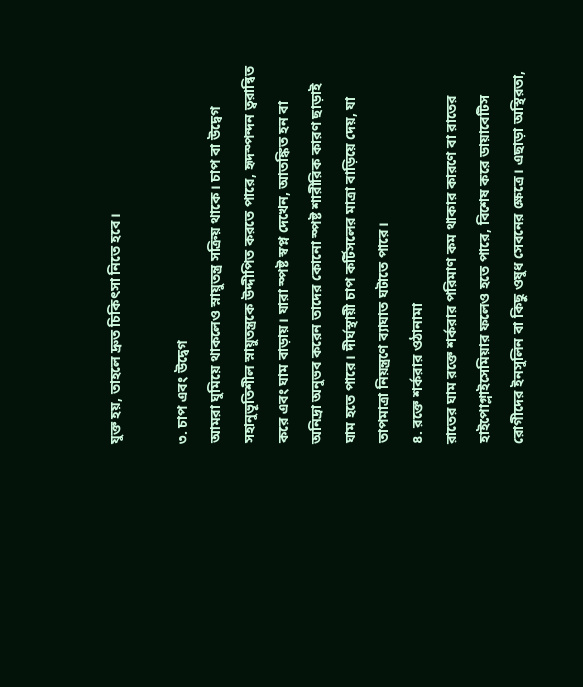যুক্ত হয়, তাহলে দ্রুত চিকিৎসা নিতে হবে।

৩. চাপ এবং উদ্বেগ
আমরা ঘুমিয়ে থাকলেও স্নায়ুতন্ত্র সক্রিয় থাকে। চাপ বা উদ্বেগ সহানুভূতিশীল স্নায়ুতন্ত্রকে উদ্দীপিত করতে পারে, হৃদস্পন্দন ত্বরান্বিত করে এবং ঘাম বাড়ায়। যারা স্পষ্ট স্বপ্ন দেখেন, আতঙ্কিত হন বা অনিদ্রা অনুভব করেন তাদের কোনো স্পষ্ট শারীরিক কারণ ছাড়াই ঘাম হতে পারে। দীর্ঘস্থায়ী চাপ কর্টিসলের মাত্রা বাড়িয়ে দেয়, যা তাপমাত্রা নিয়ন্ত্রণে ব্যাঘাত ঘটাতে পারে।
৪. রক্তে শর্করার ওঠানামা
রাতের ঘাম রক্তে শর্করার পরিমাণ কম থাকার কারণে বা রাতের হাইপোগ্লাইসেমিয়ার ফলেও হতে পারে, বিশেষ করে ডায়াবেটিস রোগীদের ইনসুলিন বা কিছু ওষুধ সেবনের ক্ষেত্রে। এছাড়া অস্থিরতা,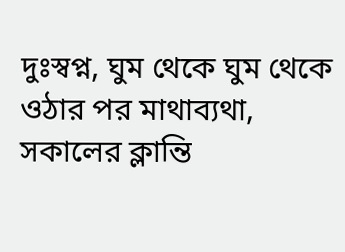দুঃস্বপ্ন, ঘুম থেকে ঘুম থেকে ওঠার পর মাথাব্যথা, সকালের ক্লান্তি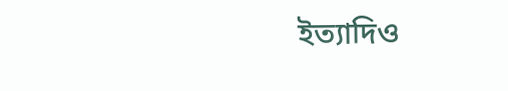ইত্যাদিও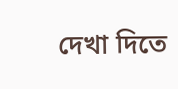দেখা দিতে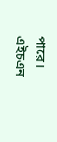পারে।
এইচএন